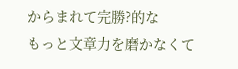からまれて完勝?的な
もっと文章力を磨かなくて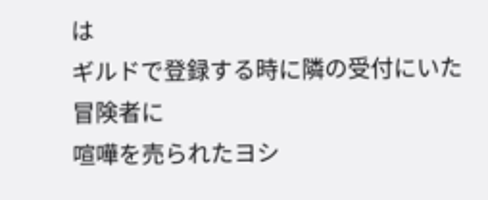は
ギルドで登録する時に隣の受付にいた冒険者に
喧嘩を売られたヨシ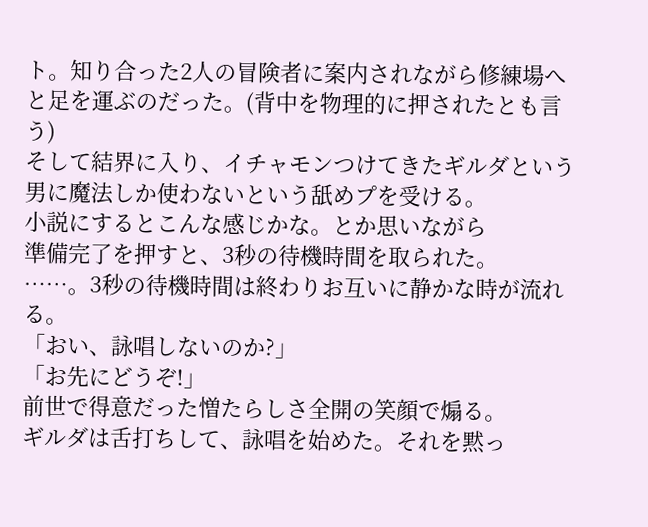ト。知り合った2人の冒険者に案内されながら修練場へと足を運ぶのだった。(背中を物理的に押されたとも言う)
そして結界に入り、イチャモンつけてきたギルダという男に魔法しか使わないという舐めプを受ける。
小説にするとこんな感じかな。とか思いながら
準備完了を押すと、3秒の待機時間を取られた。
……。3秒の待機時間は終わりお互いに静かな時が流れる。
「おい、詠唱しないのか?」
「お先にどうぞ!」
前世で得意だった憎たらしさ全開の笑顔で煽る。
ギルダは舌打ちして、詠唱を始めた。それを黙っ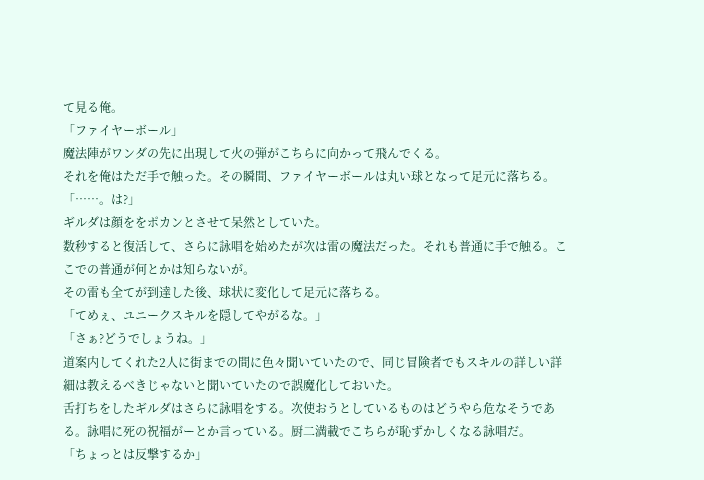て見る俺。
「ファイヤーボール」
魔法陣がワンダの先に出現して火の弾がこちらに向かって飛んでくる。
それを俺はただ手で触った。その瞬間、ファイヤーボールは丸い球となって足元に落ちる。
「……。は?」
ギルダは顔ををポカンとさせて呆然としていた。
数秒すると復活して、さらに詠唱を始めたが次は雷の魔法だった。それも普通に手で触る。ここでの普通が何とかは知らないが。
その雷も全てが到達した後、球状に変化して足元に落ちる。
「てめぇ、ユニークスキルを隠してやがるな。」
「さぁ?どうでしょうね。」
道案内してくれた2人に街までの間に色々聞いていたので、同じ冒険者でもスキルの詳しい詳細は教えるべきじゃないと聞いていたので誤魔化しておいた。
舌打ちをしたギルダはさらに詠唱をする。次使おうとしているものはどうやら危なそうである。詠唱に死の祝福がーとか言っている。厨二満載でこちらが恥ずかしくなる詠唱だ。
「ちょっとは反撃するか」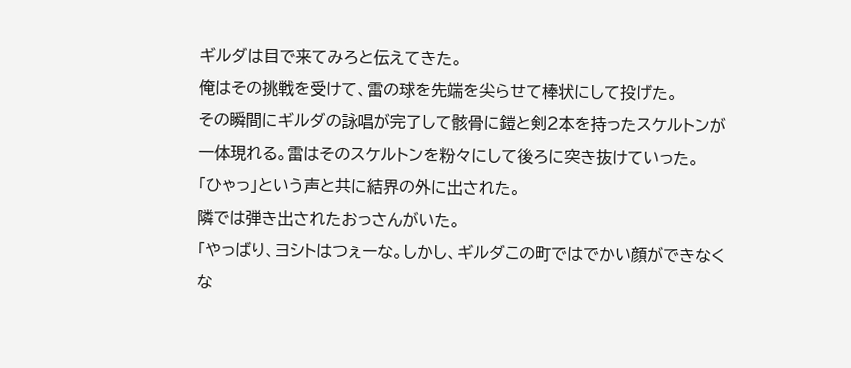ギルダは目で来てみろと伝えてきた。
俺はその挑戦を受けて、雷の球を先端を尖らせて棒状にして投げた。
その瞬間にギルダの詠唱が完了して骸骨に鎧と剣2本を持ったスケルトンが一体現れる。雷はそのスケルトンを粉々にして後ろに突き抜けていった。
「ひゃっ」という声と共に結界の外に出された。
隣では弾き出されたおっさんがいた。
「やっばり、ヨシトはつぇーな。しかし、ギルダこの町ではでかい顔ができなくな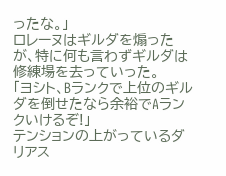ったな。」
ロレーヌはギルダを煽ったが、特に何も言わずギルダは修練場を去っていった。
「ヨシト、Bランクで上位のギルダを倒せたなら余裕でAランクいけるぞ!」
テンションの上がっているダリアス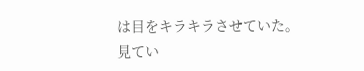は目をキラキラさせていた。
見てい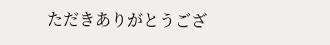ただきありがとうござ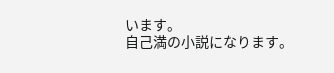います。
自己満の小説になります。